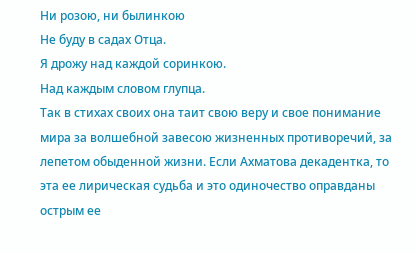Ни розою, ни былинкою
Не буду в садах Отца.
Я дрожу над каждой соринкою.
Над каждым словом глупца.
Так в стихах своих она таит свою веру и свое понимание мира за волшебной завесою жизненных противоречий, за лепетом обыденной жизни. Если Ахматова декадентка, то эта ее лирическая судьба и это одиночество оправданы острым ее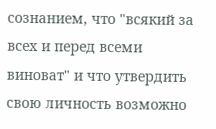сознанием, что "всякий за всех и перед всеми виноват" и что утвердить свою личность возможно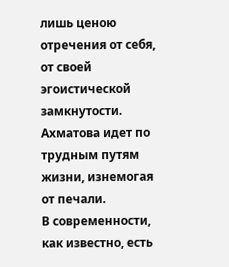лишь ценою отречения от себя, от своей эгоистической замкнутости. Ахматова идет по трудным путям жизни, изнемогая от печали.
В современности, как известно, есть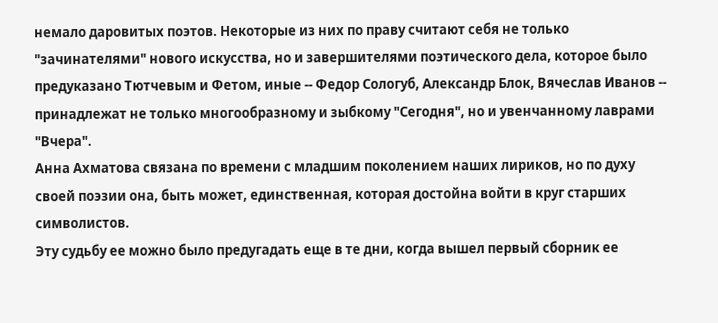немало даровитых поэтов. Некоторые из них по праву считают себя не только "зачинателями" нового искусства, но и завершителями поэтического дела, которое было предуказано Тютчевым и Фетом, иные -- Федор Сологуб, Александр Блок, Вячеслав Иванов -- принадлежат не только многообразному и зыбкому "Сегодня", но и увенчанному лаврами "Вчера".
Анна Ахматова связана по времени с младшим поколением наших лириков, но по духу своей поэзии она, быть может, единственная, которая достойна войти в круг старших символистов.
Эту судьбу ее можно было предугадать еще в те дни, когда вышел первый сборник ее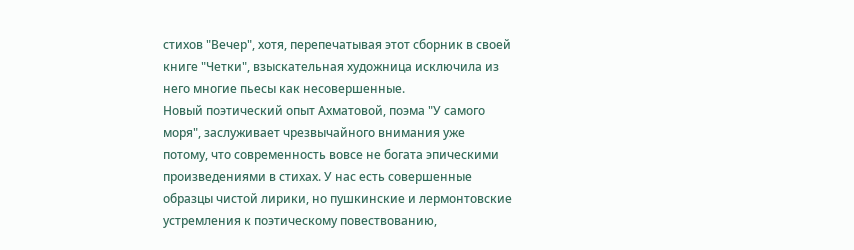стихов "Вечер", хотя, перепечатывая этот сборник в своей книге "Четки", взыскательная художница исключила из него многие пьесы как несовершенные.
Новый поэтический опыт Ахматовой, поэма "У самого моря", заслуживает чрезвычайного внимания уже потому, что современность вовсе не богата эпическими произведениями в стихах. У нас есть совершенные образцы чистой лирики, но пушкинские и лермонтовские устремления к поэтическому повествованию,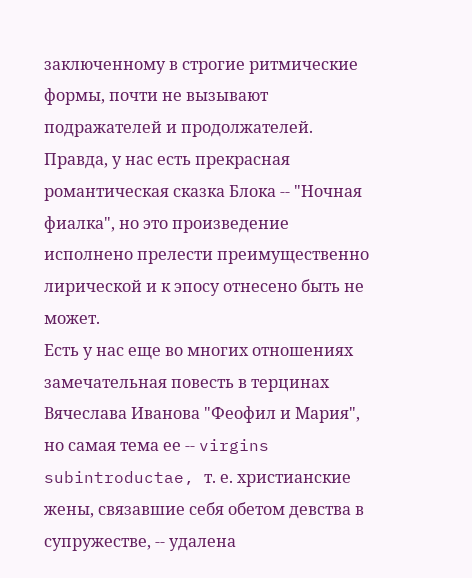заключенному в строгие ритмические формы, почти не вызывают подражателей и продолжателей. Правда, у нас есть прекрасная романтическая сказка Блока -- "Ночная фиалка", но это произведение исполнено прелести преимущественно лирической и к эпосу отнесено быть не может.
Есть у нас еще во многих отношениях замечательная повесть в терцинах Вячеслава Иванова "Феофил и Мария", но самая тема ее -- virgins subintroductae, т. е. христианские жены, связавшие себя обетом девства в супружестве, -- удалена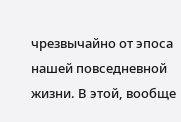чрезвычайно от эпоса нашей повседневной жизни. В этой, вообще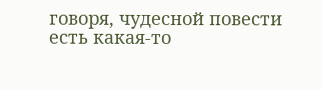говоря, чудесной повести есть какая-то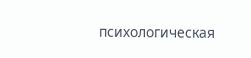психологическая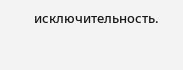исключительность.